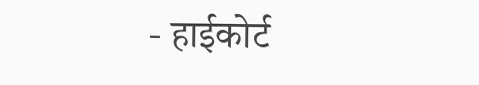- हाईकोर्ट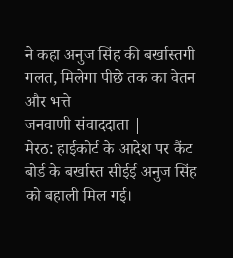ने कहा अनुज सिंह की बर्खास्तगी गलत, मिलेगा पीछे तक का वेतन और भत्ते
जनवाणी संवाददाता |
मेरठ: हाईकोर्ट के आदेश पर कैंट बोर्ड के बर्खास्त सीईई अनुज सिंह को बहाली मिल गई।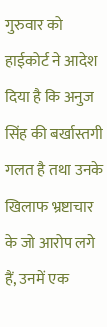गुरुवार को हाईकोर्ट ने आदेश दिया है कि अनुज सिंह की बर्खास्तगी गलत है तथा उनके खिलाफ भ्रष्टाचार के जो आरोप लगे हैं, उनमें एक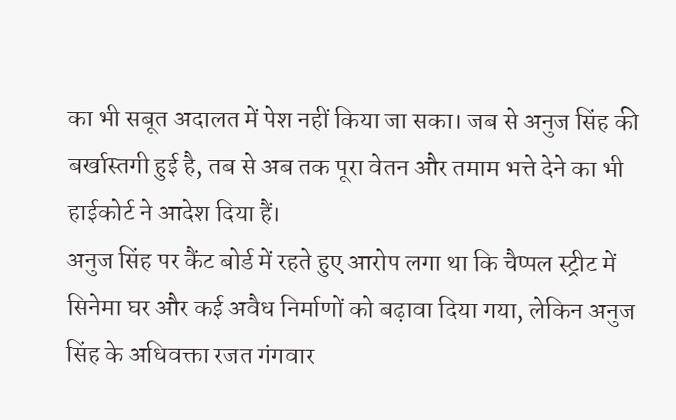का भी सबूत अदालत में पेश नहीं किया जा सका। जब से अनुज सिंह की बर्खास्तगी हुई है, तब से अब तक पूरा वेतन और तमाम भत्ते देने का भी हाईकोर्ट ने आदेश दिया हैं।
अनुज सिंह पर कैंट बोर्ड में रहते हुए आरोप लगा था कि चैप्पल स्ट्रीट में सिनेमा घर और कई अवैध निर्माणों को बढ़ावा दिया गया, लेकिन अनुज सिंह के अधिवक्ता रजत गंगवार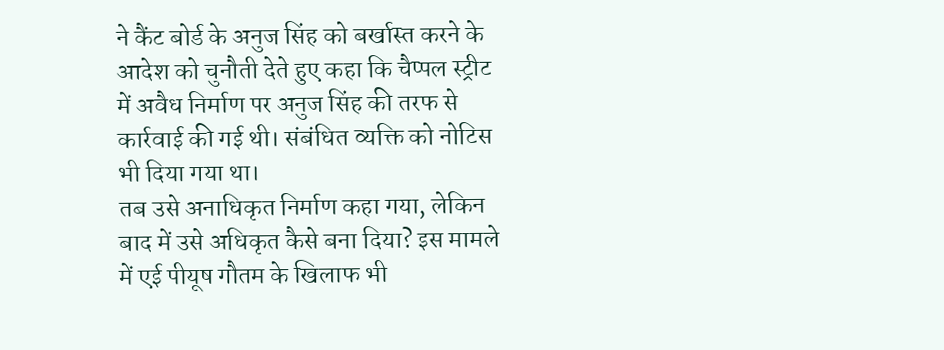ने कैंट बोर्ड के अनुज सिंह को बर्खास्त करने के आदेश को चुनौती देते हुए कहा कि चैप्पल स्ट्रीट में अवैध निर्माण पर अनुज सिंह की तरफ से कार्रवाई की गई थी। संबंधित व्यक्ति को नोटिस भी दिया गया था।
तब उसे अनाधिकृत निर्माण कहा गया, लेकिन बाद में उसे अधिकृत कैसे बना दिया? इस मामले में एई पीयूष गौतम के खिलाफ भी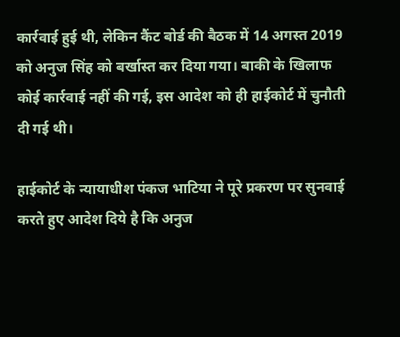कार्रवाई हुई थी, लेकिन कैंट बोर्ड की बैठक में 14 अगस्त 2019 को अनुज सिंह को बर्खास्त कर दिया गया। बाकी के खिलाफ कोई कार्रवाई नहीं की गई, इस आदेश को ही हाईकोर्ट में चुनौती दी गई थी।

हाईकोर्ट के न्यायाधीश पंकज भाटिया ने पूरे प्रकरण पर सुनवाई करते हुए आदेश दिये है कि अनुज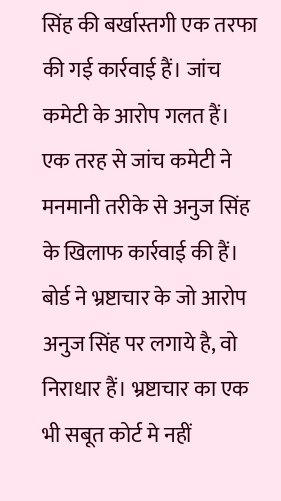सिंह की बर्खास्तगी एक तरफा की गई कार्रवाई हैं। जांच कमेटी के आरोप गलत हैं। एक तरह से जांच कमेटी ने मनमानी तरीके से अनुज सिंह के खिलाफ कार्रवाई की हैं। बोर्ड ने भ्रष्टाचार के जो आरोप अनुज सिंह पर लगाये है, वो निराधार हैं। भ्रष्टाचार का एक भी सबूत कोर्ट मे नहीं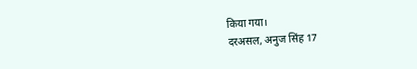किया गया।
दरअसल, अनुज सिंह 17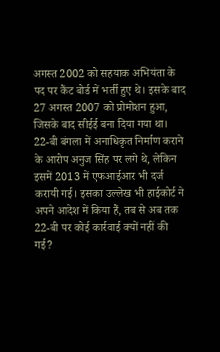अगस्त 2002 को सहयाक अभियंता के पद पर कैंट बोर्ड में भर्ती हुए थे। इसके बाद 27 अगस्त 2007 को प्रोमोशन हुआ, जिसके बाद सीईई बना दिया गया था। 22-बी बंगला में अनाधिकृत निर्माण कराने के आरोप अनुज सिंह पर लगे थे, लेकिन इसमें 2013 में एफआईआर भी दर्ज करायी गई। इसका उल्लेख भी हाईकोर्ट ने अपने आदेश में किया हैं, तब से अब तक 22-बी पर कोई कार्रवाई क्यों नहीं की गई?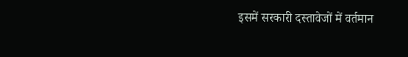इसमें सरकारी दस्तावेजों में वर्तमान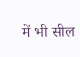में भी सील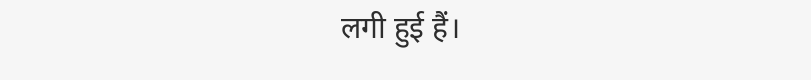लगी हुई हैं।